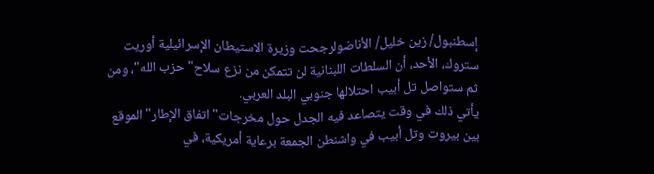إسطنبول/ زين خليل/ الأناضولرجحت وزيرة الاستيطان الإسرائيلية أوريت ستروك، الأحد، أن السلطات اللبنانية لن تتمكن من نزع سلاح" حزب الله"، ومن ثم ستواصل تل أبيب احتلالها جنوبي البلد العربي.
يأتي ذلك في وقت يتصاعد فيه الجدل حول مخرجات" اتفاق الإطار" الموقع بين بيروت وتل أبيب في واشنطن الجمعة برعاية أمريكية، في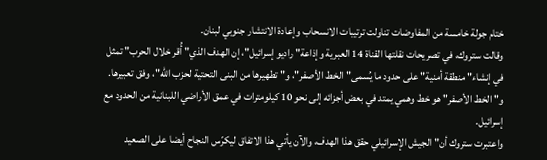ختام جولة خامسة من المفاوضات تناولت ترتيبات الانسحاب وإعادة الانتشار جنوبي لبنان.
وقالت ستروك، في تصريحات نقلتها القناة 14 العبرية وإذاعة" راديو إسرائيل"، إن الهدف الذي" أُقر خلال الحرب" تمثل في إنشاء" منطقة أمنية" على حدود ما يُسمى" الخط الأصفر"، و" تطهيرها من البنى التحتية لحزب الله"، وفق تعبيرها.
و" الخط الأصفر" هو خط وهمي يمتد في بعض أجزائه إلى نحو 10 كيلومترات في عمق الأراضي اللبنانية من الحدود مع إسرائيل.
واعتبرت ستروك أن" الجيش الإسرائيلي حقق هذا الهدف، والآن يأتي هذا الاتفاق ليكرّس النجاح أيضا على الصعيد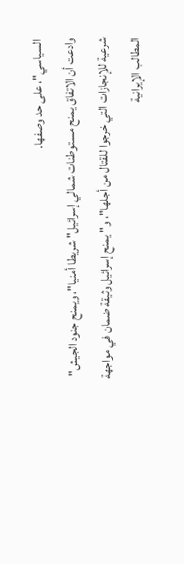السياسي"، على حد وصفها.
وادعت أن الاتفاق يمنح مستوطنات شمالي إسرائيل" شريطا أمنيا"، ويمنح جنود الجيش" شرعية للإنجازات التي خرجوا للقتال من أجلها"، و" يمنح إسرائيل وثيقة ضمان في مواجهة المطالب الإيرانية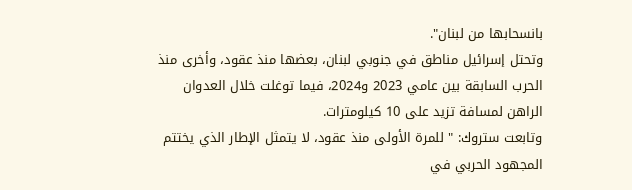بانسحابها من لبنان".
وتحتل إسرائيل مناطق في جنوبي لبنان، بعضها منذ عقود، وأخرى منذ الحرب السابقة بين عامي 2023 و2024، فيما توغلت خلال العدوان الراهن لمسافة تزيد على 10 كيلومترات.
وتابعت ستروك: " للمرة الأولى منذ عقود، لا يتمثل الإطار الذي يختتم المجهود الحربي في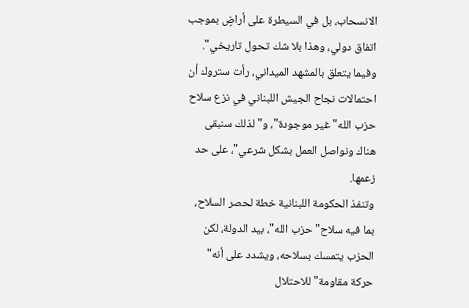الانسحاب، بل في السيطرة على أراضٍ بموجب اتفاق دولي، وهذا بلا شك تحول تاريخي".
وفيما يتعلق بالمشهد الميداني، رأت ستروك أن احتمالات نجاح الجيش اللبناني في نزع سلاح حزب الله" غير موجودة"، و" لذلك سنبقى هناك ونواصل العمل بشكل شرعي"، على حد زعمها.
وتنفذ الحكومة اللبنانية خطة لحصر السلاح، بما فيه سلاح" حزب الله"، بيد الدولة، لكن الحزب يتمسك بسلاحه، ويشدد على أنه" حركة مقاومة" للاحتلال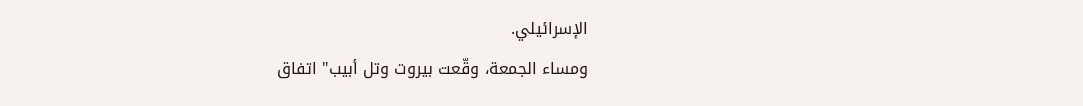الإسرائيلي.
ومساء الجمعة، وقّعت بيروت وتل أبيب" اتفاق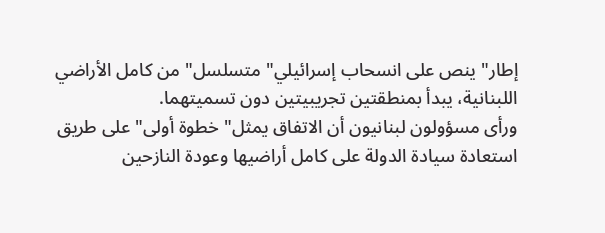إطار" ينص على انسحاب إسرائيلي" متسلسل" من كامل الأراضي اللبنانية، يبدأ بمنطقتين تجريبيتين دون تسميتهما.
ورأى مسؤولون لبنانيون أن الاتفاق يمثل" خطوة أولى" على طريق استعادة سيادة الدولة على كامل أراضيها وعودة النازحين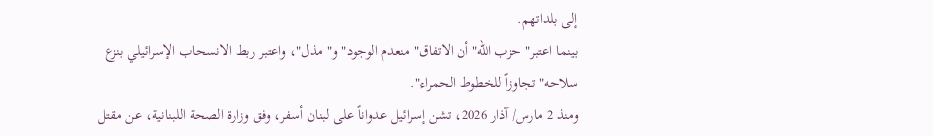إلى بلداتهم.
بينما اعتبر" حزب الله" أن الاتفاق" منعدم الوجود" و" مذل"، واعتبر ربط الانسحاب الإسرائيلي بنزع سلاحه" تجاوزاً للخطوط الحمراء".
ومنذ 2 مارس/ آذار 2026، تشن إسرائيل عدواناً على لبنان أسفر، وفق وزارة الصحة اللبنانية، عن مقتل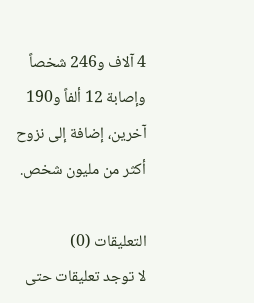4 آلاف و246 شخصاً وإصابة 12 ألفاً و190 آخرين، إضافة إلى نزوح أكثر من مليون شخص.

التعليقات (0)
لا توجد تعليقات حتى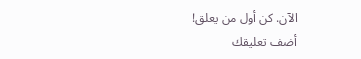الآن. كن أول من يعلق!
أضف تعليقك